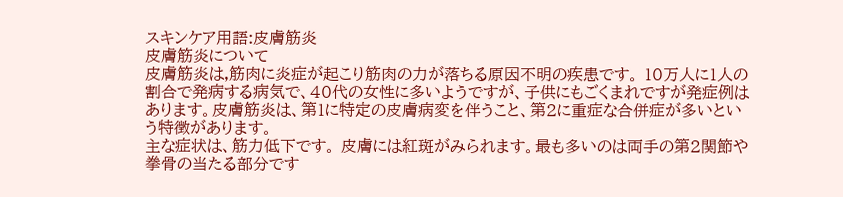スキンケア用語:皮膚筋炎
皮膚筋炎について
皮膚筋炎は,筋肉に炎症が起こり筋肉の力が落ちる原因不明の疾患です。 10万人に1人の割合で発病する病気で、40代の女性に多いようですが、子供にもごくまれですが発症例はあります。皮膚筋炎は、第1に特定の皮膚病変を伴うこと、第2に重症な合併症が多いという特徴があります。
主な症状は、筋力低下です。 皮膚には紅斑がみられます。最も多いのは両手の第2関節や拳骨の当たる部分です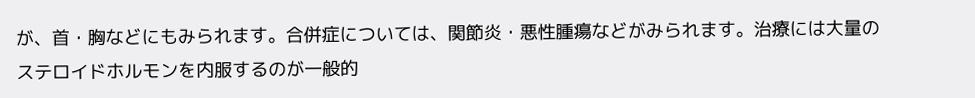が、首・胸などにもみられます。合併症については、関節炎・悪性腫瘍などがみられます。治療には大量のステロイドホルモンを内服するのが一般的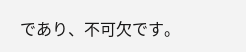であり、不可欠です。